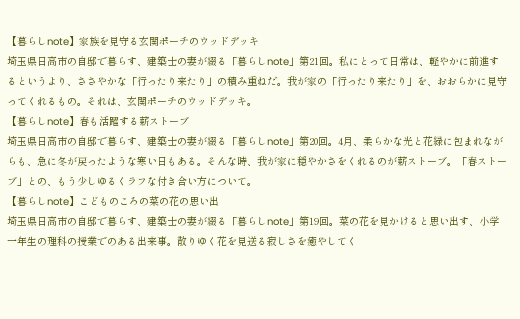【暮らしnote】家族を見守る玄関ポーチのウッドデッキ
埼玉県日高市の自邸で暮らす、建築士の妻が綴る「暮らしnote」第21回。私にとって日常は、軽やかに前進するというより、ささやかな「行ったり来たり」の積み重ねだ。我が家の「行ったり来たり」を、おおらかに見守ってくれるもの。それは、玄関ポーチのウッドデッキ。
【暮らしnote】春も活躍する薪ストーブ
埼玉県日高市の自邸で暮らす、建築士の妻が綴る「暮らしnote」第20回。4月、柔らかな光と花緑に包まれながらも、急に冬が戻ったような寒い日もある。そんな時、我が家に穏やかさをくれるのが薪ストーブ。「春ストーブ」との、もう少しゆるくラフな付き合い方について。
【暮らしnote】こどものころの菜の花の思い出
埼玉県日高市の自邸で暮らす、建築士の妻が綴る「暮らしnote」第19回。菜の花を見かけると思い出す、小学一年生の理科の授業でのある出来事。散りゆく花を見送る寂しさを癒やしてく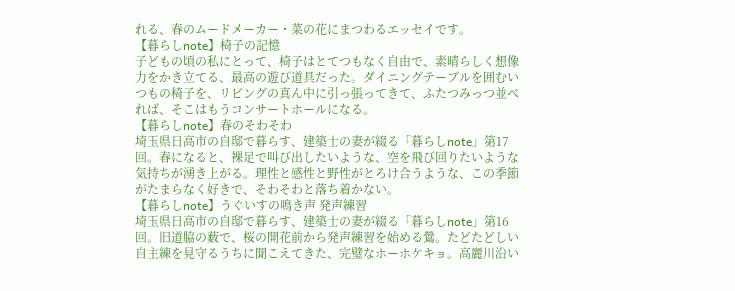れる、春のムードメーカー・菜の花にまつわるエッセイです。
【暮らしnote】椅子の記憶
子どもの頃の私にとって、椅子はとてつもなく自由で、素晴らしく想像力をかき立てる、最高の遊び道具だった。ダイニングテーブルを囲むいつもの椅子を、リビングの真ん中に引っ張ってきて、ふたつみっつ並べれば、そこはもうコンサートホールになる。
【暮らしnote】春のそわそわ
埼玉県日高市の自邸で暮らす、建築士の妻が綴る「暮らしnote」第17回。春になると、裸足で叫び出したいような、空を飛び回りたいような気持ちが湧き上がる。理性と感性と野性がとろけ合うような、この季節がたまらなく好きで、そわそわと落ち着かない。
【暮らしnote】うぐいすの鳴き声 発声練習
埼玉県日高市の自邸で暮らす、建築士の妻が綴る「暮らしnote」第16回。旧道脇の薮で、桜の開花前から発声練習を始める鶯。たどたどしい自主練を見守るうちに聞こえてきた、完璧なホーホケキョ。高麗川沿い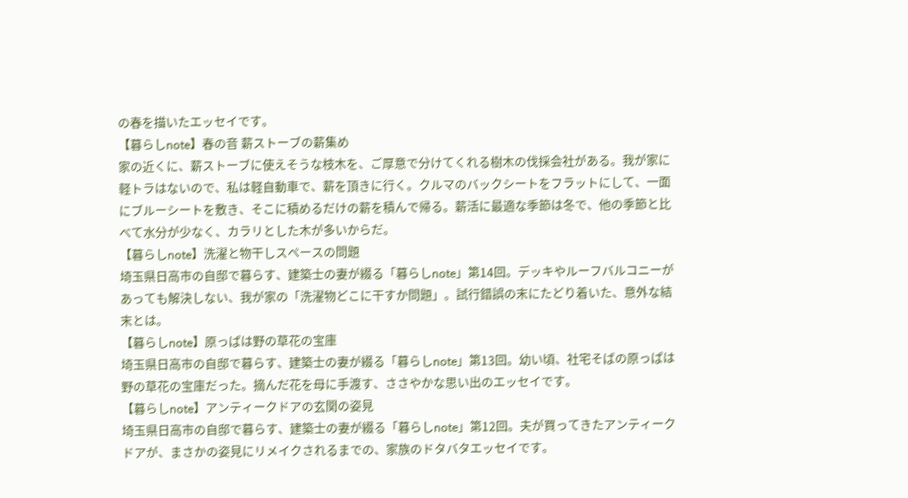の春を描いたエッセイです。
【暮らしnote】春の音 薪ストーブの薪集め
家の近くに、薪ストーブに使えそうな枝木を、ご厚意で分けてくれる樹木の伐採会社がある。我が家に軽トラはないので、私は軽自動車で、薪を頂きに行く。クルマのバックシートをフラットにして、一面にブルーシートを敷き、そこに積めるだけの薪を積んで帰る。薪活に最適な季節は冬で、他の季節と比べて水分が少なく、カラリとした木が多いからだ。
【暮らしnote】洗濯と物干しスペースの問題
埼玉県日高市の自邸で暮らす、建築士の妻が綴る「暮らしnote」第14回。デッキやルーフバルコニーがあっても解決しない、我が家の「洗濯物どこに干すか問題」。試行錯誤の末にたどり着いた、意外な結末とは。
【暮らしnote】原っぱは野の草花の宝庫
埼玉県日高市の自邸で暮らす、建築士の妻が綴る「暮らしnote」第13回。幼い頃、社宅そばの原っぱは野の草花の宝庫だった。摘んだ花を母に手渡す、ささやかな思い出のエッセイです。
【暮らしnote】アンティークドアの玄関の姿見
埼玉県日高市の自邸で暮らす、建築士の妻が綴る「暮らしnote」第12回。夫が買ってきたアンティークドアが、まさかの姿見にリメイクされるまでの、家族のドタバタエッセイです。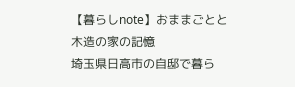【暮らしnote】おままごとと木造の家の記憶
埼玉県日高市の自邸で暮ら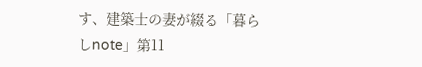す、建築士の妻が綴る「暮らしnote」第11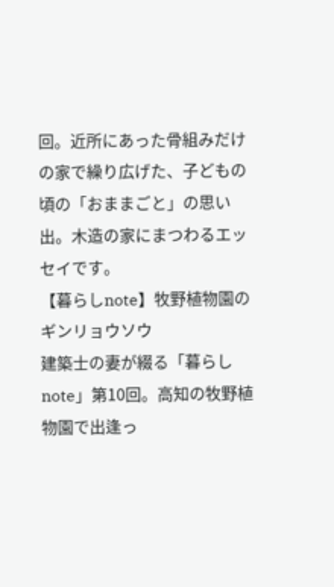回。近所にあった骨組みだけの家で繰り広げた、子どもの頃の「おままごと」の思い出。木造の家にまつわるエッセイです。
【暮らしnote】牧野植物園のギンリョウソウ
建築士の妻が綴る「暮らしnote」第10回。高知の牧野植物園で出逢っ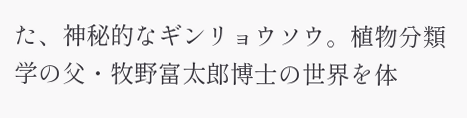た、神秘的なギンリョウソウ。植物分類学の父・牧野富太郎博士の世界を体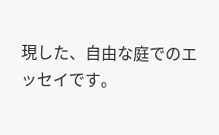現した、自由な庭でのエッセイです。